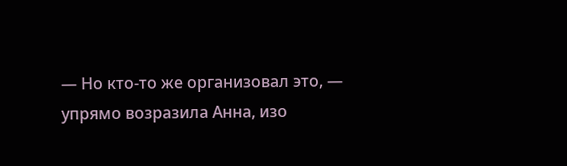— Но кто-то же организовал это, — упрямо возразила Анна, изо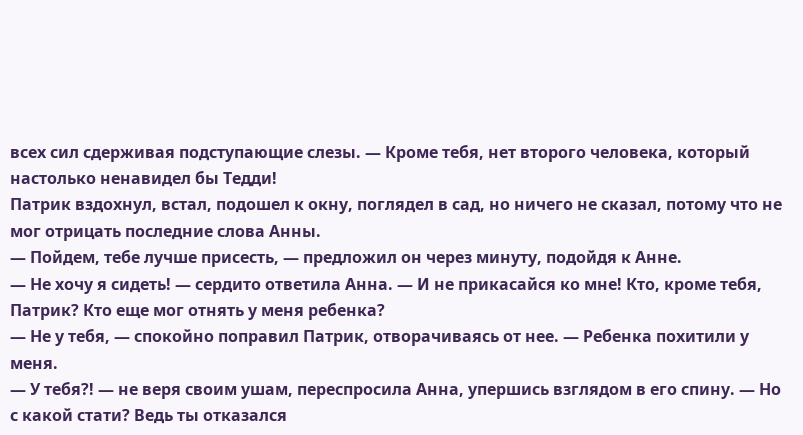всех сил сдерживая подступающие слезы. — Кроме тебя, нет второго человека, который настолько ненавидел бы Тедди!
Патрик вздохнул, встал, подошел к окну, поглядел в сад, но ничего не сказал, потому что не мог отрицать последние слова Анны.
— Пойдем, тебе лучше присесть, — предложил он через минуту, подойдя к Анне.
— Не хочу я сидеть! — сердито ответила Анна. — И не прикасайся ко мне! Кто, кроме тебя, Патрик? Кто еще мог отнять у меня ребенка?
— Не у тебя, — спокойно поправил Патрик, отворачиваясь от нее. — Ребенка похитили у меня.
— У тебя?! — не веря своим ушам, переспросила Анна, упершись взглядом в его спину. — Но с какой стати? Ведь ты отказался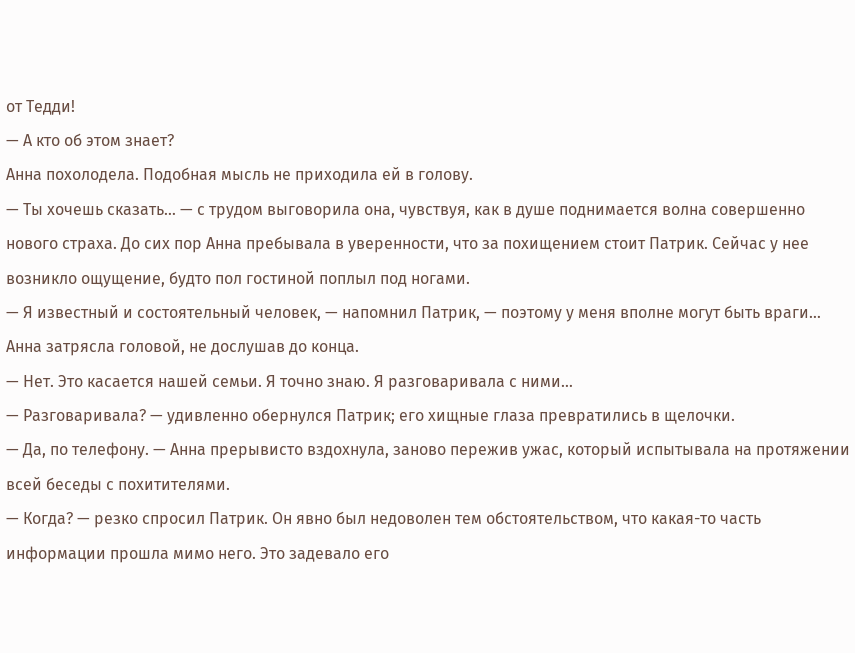от Тедди!
— А кто об этом знает?
Анна похолодела. Подобная мысль не приходила ей в голову.
— Ты хочешь сказать… — с трудом выговорила она, чувствуя, как в душе поднимается волна совершенно нового страха. До сих пор Анна пребывала в уверенности, что за похищением стоит Патрик. Сейчас у нее возникло ощущение, будто пол гостиной поплыл под ногами.
— Я известный и состоятельный человек, — напомнил Патрик, — поэтому у меня вполне могут быть враги…
Анна затрясла головой, не дослушав до конца.
— Нет. Это касается нашей семьи. Я точно знаю. Я разговаривала с ними…
— Разговаривала? — удивленно обернулся Патрик; его хищные глаза превратились в щелочки.
— Да, по телефону. — Анна прерывисто вздохнула, заново пережив ужас, который испытывала на протяжении всей беседы с похитителями.
— Когда? — резко спросил Патрик. Он явно был недоволен тем обстоятельством, что какая-то часть информации прошла мимо него. Это задевало его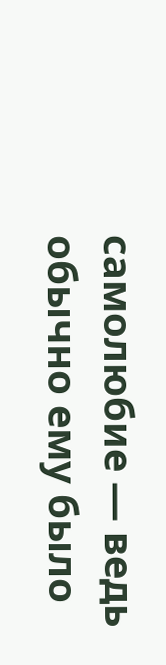самолюбие — ведь обычно ему было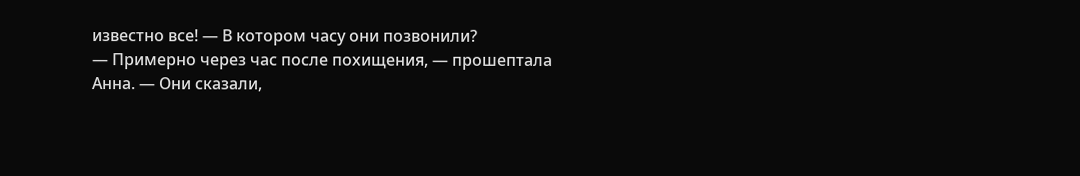известно все! — В котором часу они позвонили?
— Примерно через час после похищения, — прошептала Анна. — Они сказали,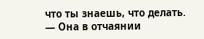что ты знаешь, что делать. — Она в отчаянии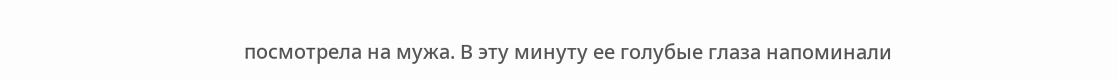посмотрела на мужа. В эту минуту ее голубые глаза напоминали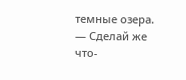темные озера. — Сделай же что-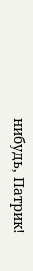нибудь, Патрик!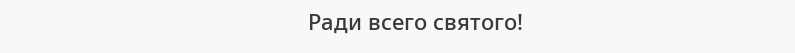Ради всего святого!